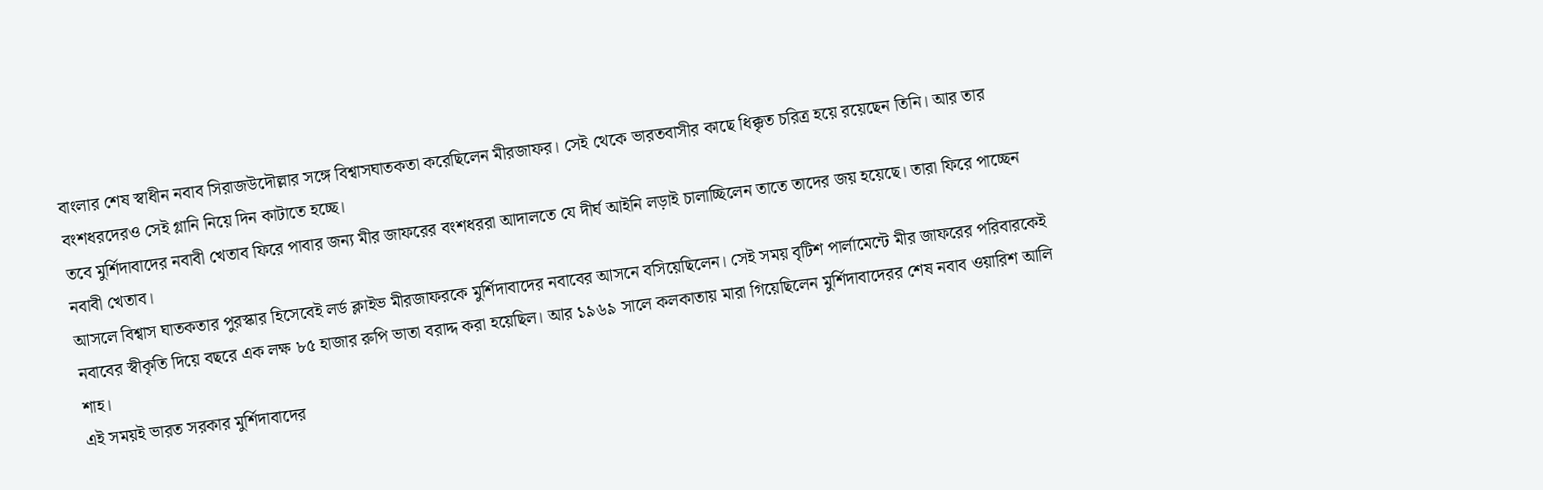বাংলার শেষ স্বাধীন নবাব সিরাজউদৌল্লার সঙ্গে বিশ্বাসঘাতকতা করেছিলেন মীরজাফর। সেই থেকে ভারতবাসীর কাছে ধিক্কৃত চরিত্র হয়ে রয়েছেন তিনি। আর তার বংশধরদেরও সেই গ্লানি নিয়ে দিন কাটাতে হচ্ছে।
তবে মুর্শিদাবাদের নবাবী খেতাব ফিরে পাবার জন্য মীর জাফরের বংশধররা আদালতে যে দীর্ঘ আইনি লড়াই চালাচ্ছিলেন তাতে তাদের জয় হয়েছে। তারা ফিরে পাচ্ছেন নবাবী খেতাব।
আসলে বিশ্বাস ঘাতকতার পুরস্কার হিসেবেই লর্ড ক্লাইভ মীরজাফরকে মুর্শিদাবাদের নবাবের আসনে বসিয়েছিলেন। সেই সময় বৃটিশ পার্লামেন্টে মীর জাফরের পরিবারকেই নবাবের স্বীকৃতি দিয়ে বছরে এক লক্ষ ৮৫ হাজার রুপি ভাতা বরাদ্দ করা হয়েছিল। আর ১৯৬৯ সালে কলকাতায় মারা গিয়েছিলেন মুর্শিদাবাদেরর শেষ নবাব ওয়ারিশ আলি শাহ।
এই সময়ই ভারত সরকার মুর্শিদাবাদের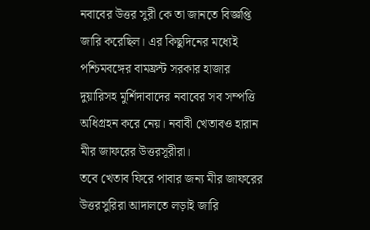নবাবের উত্তর সুরী কে তা জানতে বিজ্ঞপ্তি জারি করেছিল। এর কিছুদিনের মধ্যেই পশ্চিমবঙ্গের বামফ্রন্ট সরকার হাজার দুয়ারিসহ মুর্শিদাবাদের নবাবের সব সম্পত্তি অধিগ্রহন করে নেয়। নবাবী খেতাবও হারান মীর জাফরের উত্তরসূরীরা।
তবে খেতাব ফিরে পাবার জন্য মীর জাফরের উত্তরসুরিরা আদালতে লড়াই জারি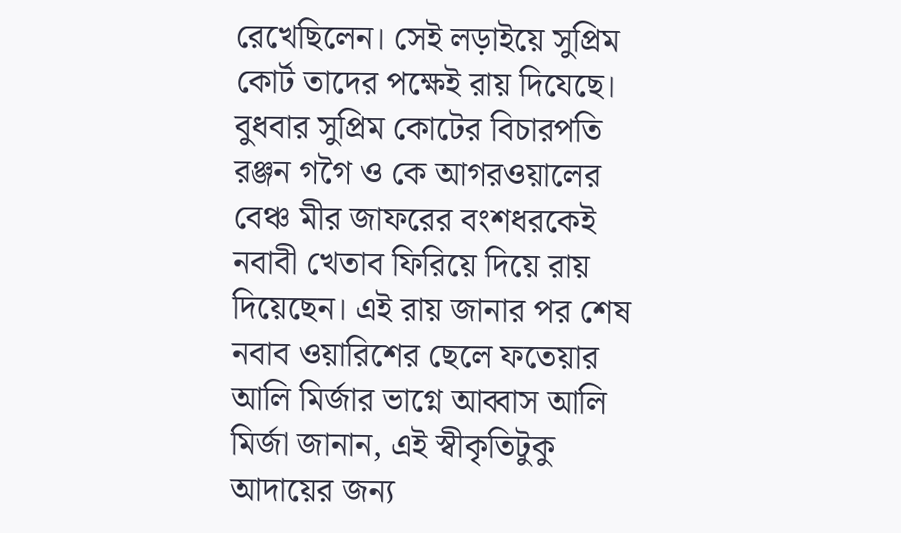রেখেছিলেন। সেই লড়াইয়ে সুপ্রিম কোর্ট তাদের পক্ষেই রায় দিযেছে।
বুধবার সুপ্রিম কোটের বিচারপতি রঞ্জন গগৈ ও কে আগরওয়ালের বেঞ্চ মীর জাফরের বংশধরকেই নবাবী খেতাব ফিরিয়ে দিয়ে রায় দিয়েছেন। এই রায় জানার পর শেষ নবাব ওয়ারিশের ছেলে ফতেয়ার আলি মির্জার ভাগ্নে আব্বাস আলি মির্জা জানান, এই স্বীকৃতিটুকু আদায়ের জন্য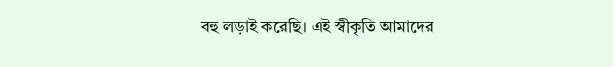বহু লড়াই করেছি। এই স্বীকৃতি আমাদের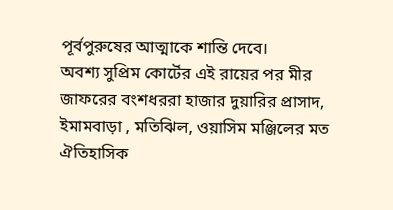পূর্বপুরুষের আত্মাকে শান্তি দেবে।
অবশ্য সুপ্রিম কোর্টের এই রায়ের পর মীর জাফরের বংশধররা হাজার দুয়ারির প্রাসাদ, ইমামবাড়া , মতিঝিল, ওয়াসিম মঞ্জিলের মত ঐতিহাসিক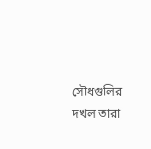সৌধগুলির দখল তারা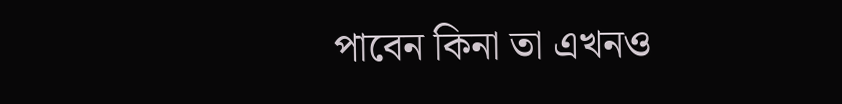পাবেন কিনা তা এখনও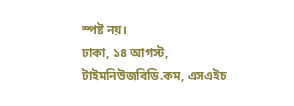স্পষ্ট নয়।
ঢাকা, ১৪ আগস্ট, টাইমনিউজবিডি.কম, এসএইচ